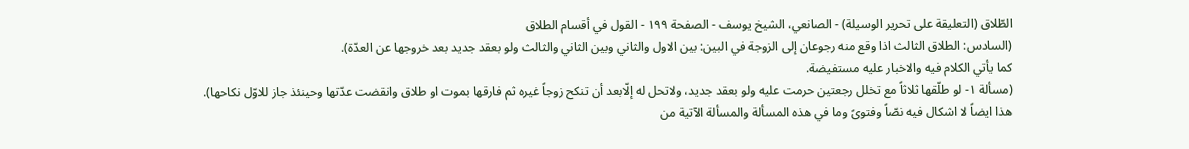الطّلاق (التعليقة على تحرير الوسيلة) - الصانعي، الشيخ يوسف - الصفحة ١٩٩ - القول في أقسام الطلاق
(السادس: الطلاق الثالث اذا وقع منه رجوعان إلى الزوجة في البين: بين الاول والثاني وبين الثاني والثالث ولو بعقد جديد بعد خروجها عن العدّة).
كما يأتي الكلام فيه والاخبار عليه مستفيضة.
(مسألة ١- لو طلّقها ثلاثاً مع تخلل رجعتين حرمت عليه ولو بعقد جديد، ولاتحل له إلّابعد أن تنكح زوجاً غيره ثم فارقها بموت او طلاق وانقضت عدّتها وحينئذ جاز للاوّل نكاحها).
هذا ايضاً لا اشكال فيه نصّاً وفتوىً وما في هذه المسألة والمسألة الآتية من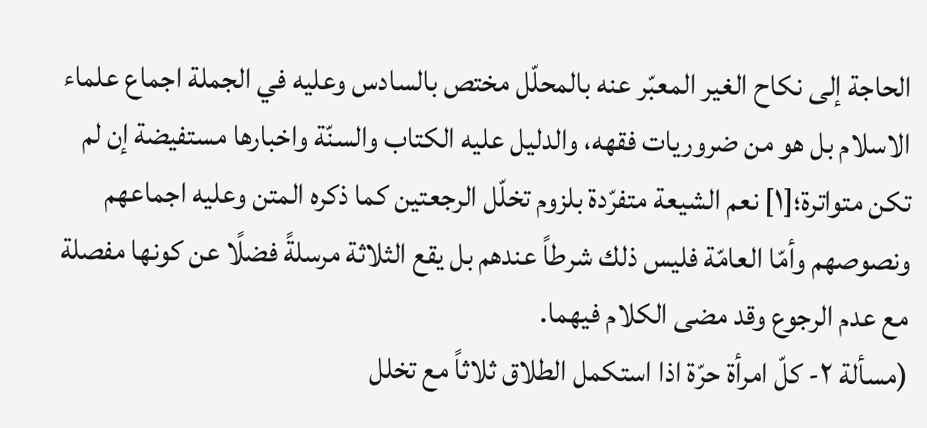الحاجة إلى نكاح الغير المعبّر عنه بالمحلّل مختص بالسادس وعليه في الجملة اجماع علماء الاسلام بل هو من ضروريات فقهه، والدليل عليه الكتاب والسنّة واخبارها مستفيضة إن لم تكن متواترة؛[١] نعم الشيعة متفرّدة بلزوم تخلّل الرجعتين كما ذكره المتن وعليه اجماعهم ونصوصهم وأمّا العامّة فليس ذلك شرطاً عندهم بل يقع الثلاثة مرسلةً فضلًا عن كونها مفصلة مع عدم الرجوع وقد مضى الكلام فيهما.
(مسألة ٢- كلّ امرأة حرّة اذا استكمل الطلاق ثلاثاً مع تخلل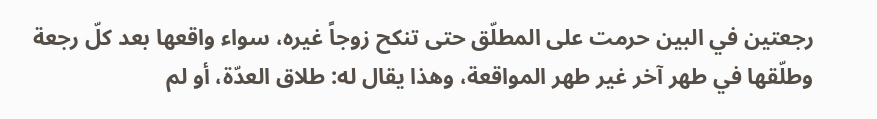رجعتين في البين حرمت على المطلّق حتى تنكح زوجاً غيره، سواء واقعها بعد كلّ رجعة وطلّقها في طهر آخر غير طهر المواقعة، وهذا يقال له: طلاق العدّة، أو لم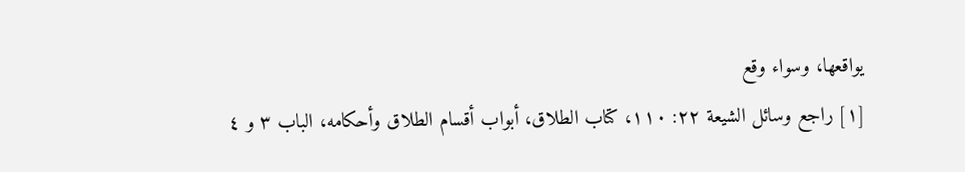يواقعها، وسواء وقع
[١] راجع وسائل الشيعة ٢٢: ١١٠، كتاب الطلاق، أبواب أقسام الطلاق وأحكامه، الباب ٣ و ٤